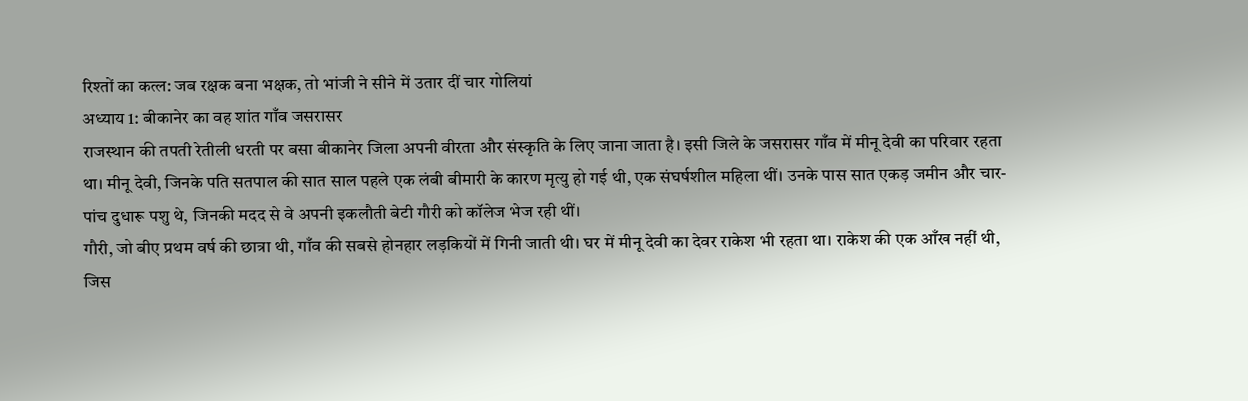रिश्तों का कत्ल: जब रक्षक बना भक्षक, तो भांजी ने सीने में उतार दीं चार गोलियां
अध्याय 1: बीकानेर का वह शांत गाँव जसरासर
राजस्थान की तपती रेतीली धरती पर बसा बीकानेर जिला अपनी वीरता और संस्कृति के लिए जाना जाता है। इसी जिले के जसरासर गाँव में मीनू देवी का परिवार रहता था। मीनू देवी, जिनके पति सतपाल की सात साल पहले एक लंबी बीमारी के कारण मृत्यु हो गई थी, एक संघर्षशील महिला थीं। उनके पास सात एकड़ जमीन और चार-पांच दुधारू पशु थे, जिनकी मदद से वे अपनी इकलौती बेटी गौरी को कॉलेज भेज रही थीं।
गौरी, जो बीए प्रथम वर्ष की छात्रा थी, गाँव की सबसे होनहार लड़कियों में गिनी जाती थी। घर में मीनू देवी का देवर राकेश भी रहता था। राकेश की एक आँख नहीं थी, जिस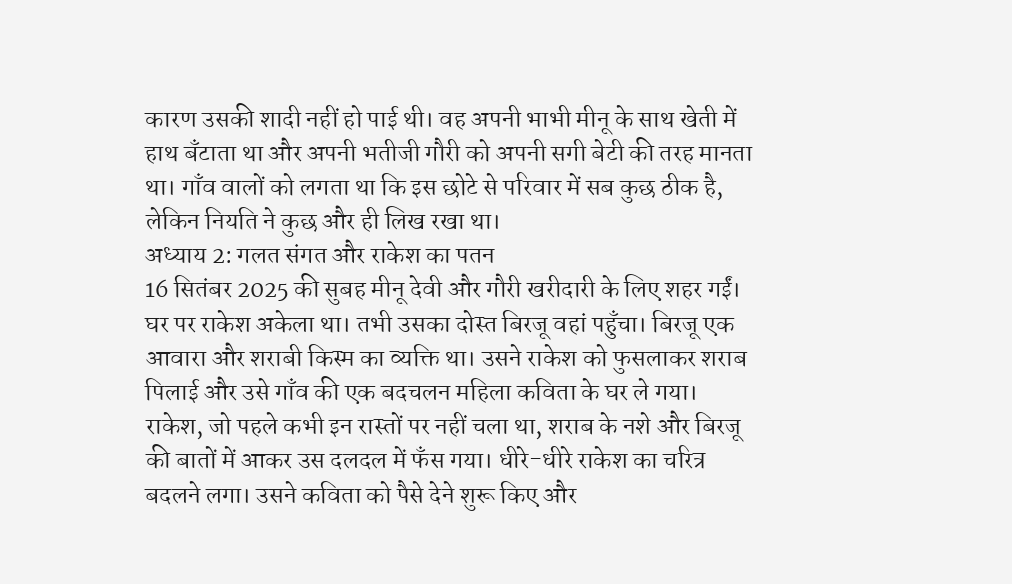कारण उसकी शादी नहीं हो पाई थी। वह अपनी भाभी मीनू के साथ खेती में हाथ बँटाता था और अपनी भतीजी गौरी को अपनी सगी बेटी की तरह मानता था। गाँव वालों को लगता था कि इस छोटे से परिवार में सब कुछ ठीक है, लेकिन नियति ने कुछ और ही लिख रखा था।
अध्याय 2: गलत संगत और राकेश का पतन
16 सितंबर 2025 की सुबह मीनू देवी और गौरी खरीदारी के लिए शहर गईं। घर पर राकेश अकेला था। तभी उसका दोस्त बिरजू वहां पहुँचा। बिरजू एक आवारा और शराबी किस्म का व्यक्ति था। उसने राकेश को फुसलाकर शराब पिलाई और उसे गाँव की एक बदचलन महिला कविता के घर ले गया।
राकेश, जो पहले कभी इन रास्तों पर नहीं चला था, शराब के नशे और बिरजू की बातों में आकर उस दलदल में फँस गया। धीरे-धीरे राकेश का चरित्र बदलने लगा। उसने कविता को पैसे देने शुरू किए और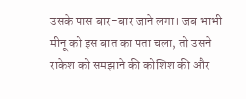उसके पास बार-बार जाने लगा। जब भाभी मीनू को इस बात का पता चला, तो उसने राकेश को समझाने की कोशिश की और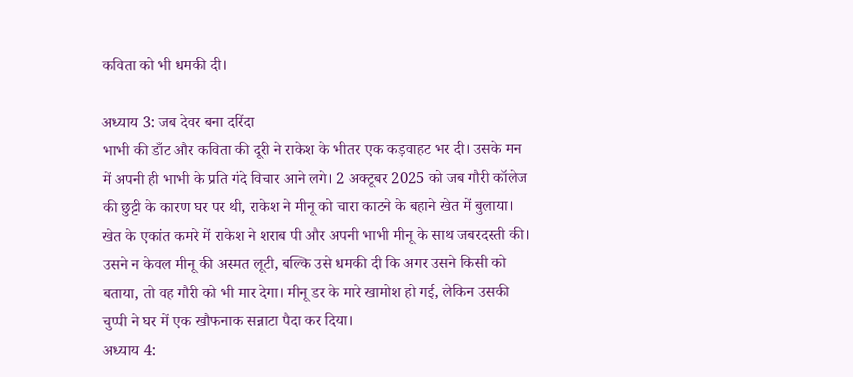कविता को भी धमकी दी।

अध्याय 3: जब देवर बना दरिंदा
भाभी की डाँट और कविता की दूरी ने राकेश के भीतर एक कड़वाहट भर दी। उसके मन में अपनी ही भाभी के प्रति गंदे विचार आने लगे। 2 अक्टूबर 2025 को जब गौरी कॉलेज की छुट्टी के कारण घर पर थी, राकेश ने मीनू को चारा काटने के बहाने खेत में बुलाया।
खेत के एकांत कमरे में राकेश ने शराब पी और अपनी भाभी मीनू के साथ जबरदस्ती की। उसने न केवल मीनू की अस्मत लूटी, बल्कि उसे धमकी दी कि अगर उसने किसी को बताया, तो वह गौरी को भी मार देगा। मीनू डर के मारे खामोश हो गई, लेकिन उसकी चुप्पी ने घर में एक खौफनाक सन्नाटा पैदा कर दिया।
अध्याय 4: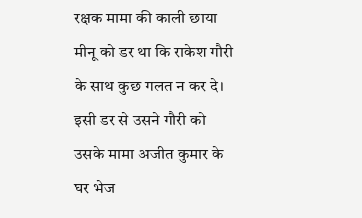रक्षक मामा की काली छाया
मीनू को डर था कि राकेश गौरी के साथ कुछ गलत न कर दे। इसी डर से उसने गौरी को उसके मामा अजीत कुमार के घर भेज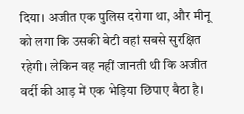दिया। अजीत एक पुलिस दरोगा था, और मीनू को लगा कि उसकी बेटी वहां सबसे सुरक्षित रहेगी। लेकिन वह नहीं जानती थी कि अजीत वर्दी की आड़ में एक भेड़िया छिपाए बैठा है।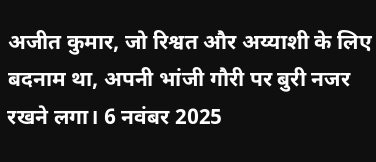अजीत कुमार, जो रिश्वत और अय्याशी के लिए बदनाम था, अपनी भांजी गौरी पर बुरी नजर रखने लगा। 6 नवंबर 2025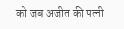को जब अजीत की पत्नी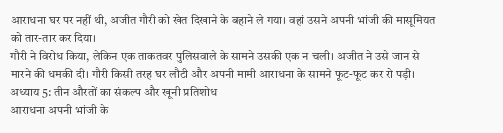आराधना घर पर नहीं थी, अजीत गौरी को खेत दिखाने के बहाने ले गया। वहां उसने अपनी भांजी की मासूमियत को तार-तार कर दिया।
गौरी ने विरोध किया, लेकिन एक ताकतवर पुलिसवाले के सामने उसकी एक न चली। अजीत ने उसे जान से मारने की धमकी दी। गौरी किसी तरह घर लौटी और अपनी मामी आराधना के सामने फूट-फूट कर रो पड़ी।
अध्याय 5: तीन औरतों का संकल्प और खूनी प्रतिशोध
आराधना अपनी भांजी के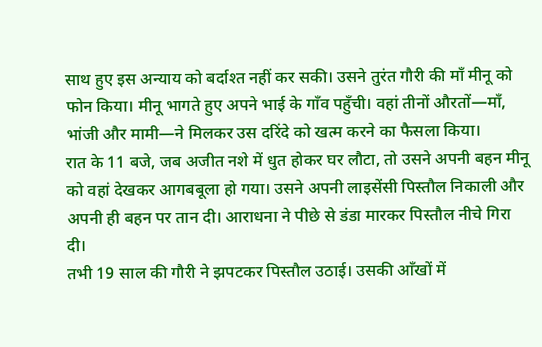साथ हुए इस अन्याय को बर्दाश्त नहीं कर सकी। उसने तुरंत गौरी की माँ मीनू को फोन किया। मीनू भागते हुए अपने भाई के गाँव पहुँची। वहां तीनों औरतों—माँ, भांजी और मामी—ने मिलकर उस दरिंदे को खत्म करने का फैसला किया।
रात के 11 बजे, जब अजीत नशे में धुत होकर घर लौटा, तो उसने अपनी बहन मीनू को वहां देखकर आगबबूला हो गया। उसने अपनी लाइसेंसी पिस्तौल निकाली और अपनी ही बहन पर तान दी। आराधना ने पीछे से डंडा मारकर पिस्तौल नीचे गिरा दी।
तभी 19 साल की गौरी ने झपटकर पिस्तौल उठाई। उसकी आँखों में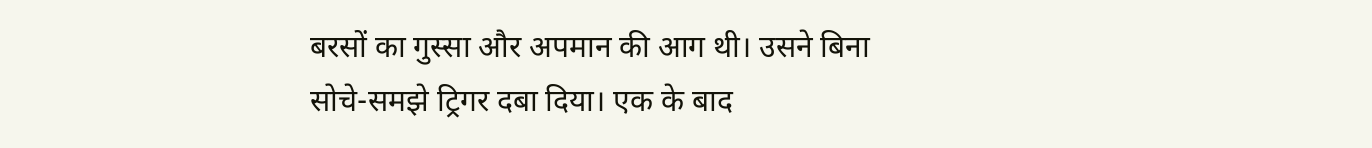बरसों का गुस्सा और अपमान की आग थी। उसने बिना सोचे-समझे ट्रिगर दबा दिया। एक के बाद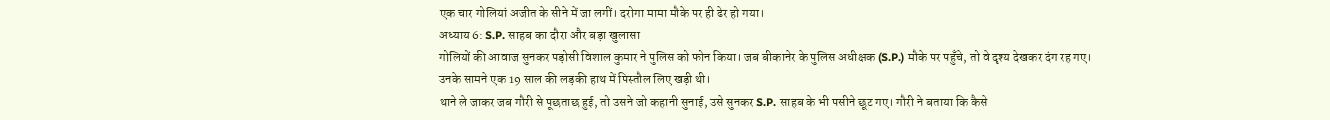एक चार गोलियां अजीत के सीने में जा लगीं। दरोगा मामा मौके पर ही ढेर हो गया।
अध्याय 6: S.P. साहब का दौरा और बड़ा खुलासा
गोलियों की आवाज सुनकर पड़ोसी विशाल कुमार ने पुलिस को फोन किया। जब बीकानेर के पुलिस अधीक्षक (S.P.) मौके पर पहुँचे, तो वे दृश्य देखकर दंग रह गए। उनके सामने एक 19 साल की लड़की हाथ में पिस्तौल लिए खड़ी थी।
थाने ले जाकर जब गौरी से पूछताछ हुई, तो उसने जो कहानी सुनाई, उसे सुनकर S.P. साहब के भी पसीने छूट गए। गौरी ने बताया कि कैसे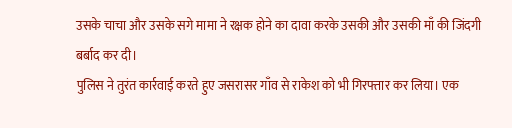उसके चाचा और उसके सगे मामा ने रक्षक होने का दावा करके उसकी और उसकी माँ की जिंदगी बर्बाद कर दी।
पुलिस ने तुरंत कार्रवाई करते हुए जसरासर गाँव से राकेश को भी गिरफ्तार कर लिया। एक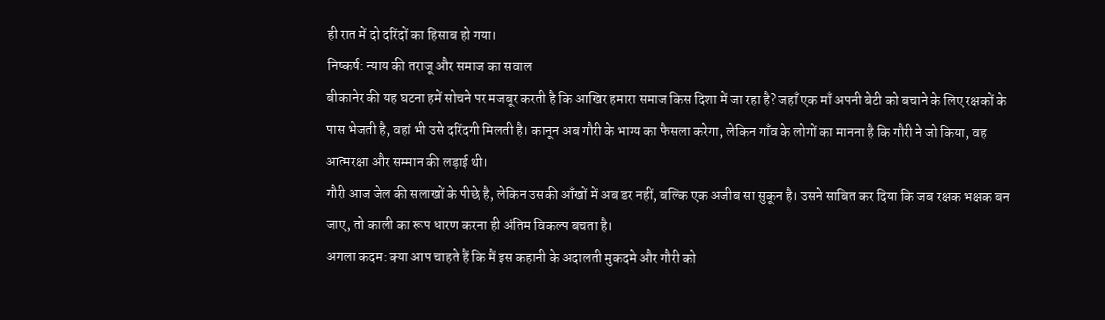ही रात में दो दरिंदों का हिसाब हो गया।
निष्कर्ष: न्याय की तराजू और समाज का सवाल
बीकानेर की यह घटना हमें सोचने पर मजबूर करती है कि आखिर हमारा समाज किस दिशा में जा रहा है? जहाँ एक माँ अपनी बेटी को बचाने के लिए रक्षकों के पास भेजती है, वहां भी उसे दरिंदगी मिलती है। कानून अब गौरी के भाग्य का फैसला करेगा, लेकिन गाँव के लोगों का मानना है कि गौरी ने जो किया, वह आत्मरक्षा और सम्मान की लड़ाई थी।
गौरी आज जेल की सलाखों के पीछे है, लेकिन उसकी आँखों में अब डर नहीं, बल्कि एक अजीब सा सुकून है। उसने साबित कर दिया कि जब रक्षक भक्षक बन जाए, तो काली का रूप धारण करना ही अंतिम विकल्प बचता है।
अगला कदम: क्या आप चाहते हैं कि मैं इस कहानी के अदालती मुकदमे और गौरी को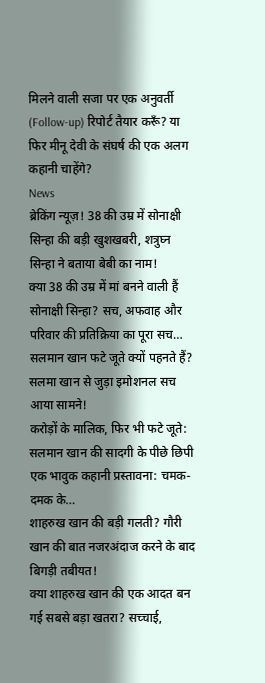मिलने वाली सजा पर एक अनुवर्ती (Follow-up) रिपोर्ट तैयार करूँ? या फिर मीनू देवी के संघर्ष की एक अलग कहानी चाहेंगे?
News
ब्रेकिंग न्यूज़! 38 की उम्र में सोनाक्षी सिन्हा की बड़ी खुशखबरी, शत्रुघ्न सिन्हा ने बताया बेबी का नाम!
क्या 38 की उम्र में मां बनने वाली हैं सोनाक्षी सिन्हा? सच, अफवाह और परिवार की प्रतिक्रिया का पूरा सच…
सलमान खान फटे जूते क्यों पहनते हैं? सलमा खान से जुड़ा इमोशनल सच आया सामने!
करोड़ों के मालिक, फिर भी फटे जूते: सलमान खान की सादगी के पीछे छिपी एक भावुक कहानी प्रस्तावना: चमक-दमक के…
शाहरुख खान की बड़ी गलती? गौरी खान की बात नजरअंदाज करने के बाद बिगड़ी तबीयत!
क्या शाहरुख खान की एक आदत बन गई सबसे बड़ा खतरा? सच्चाई,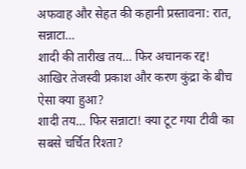अफवाह और सेहत की कहानी प्रस्तावना: रात, सन्नाटा…
शादी की तारीख तय… फिर अचानक रद्द! आखिर तेजस्वी प्रकाश और करण कुंद्रा के बीच ऐसा क्या हुआ?
शादी तय… फिर सन्नाटा! क्या टूट गया टीवी का सबसे चर्चित रिश्ता?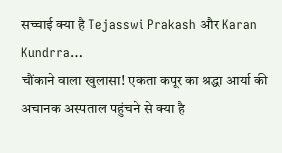सच्चाई क्या है Tejasswi Prakash और Karan Kundrra…
चौंकाने वाला खुलासा! एकता कपूर का श्रद्धा आर्या की अचानक अस्पताल पहुंचने से क्या है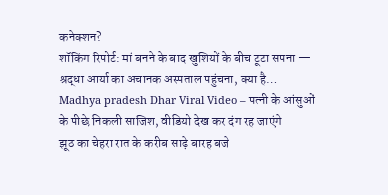कनेक्शन?
शॉकिंग रिपोर्ट: मां बनने के बाद खुशियों के बीच टूटा सपना — श्रद्धा आर्या का अचानक अस्पताल पहुंचना, क्या है…
Madhya pradesh Dhar Viral Video – पत्नी के आंसुओं के पीछे निकली साजिश, वीडियो देख कर दंग रह जाएंगे
झूठ का चेहरा रात के करीब साढ़े बारह बजे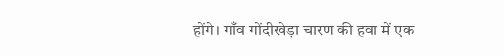होंगे। गाँव गोंदीखेड़ा चारण की हवा में एक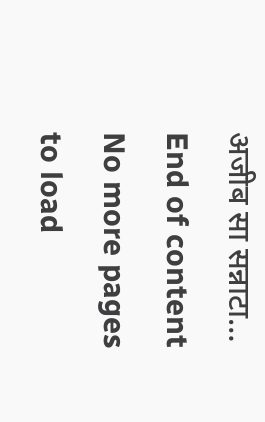अजीब सा सन्नाटा…
End of content
No more pages to load